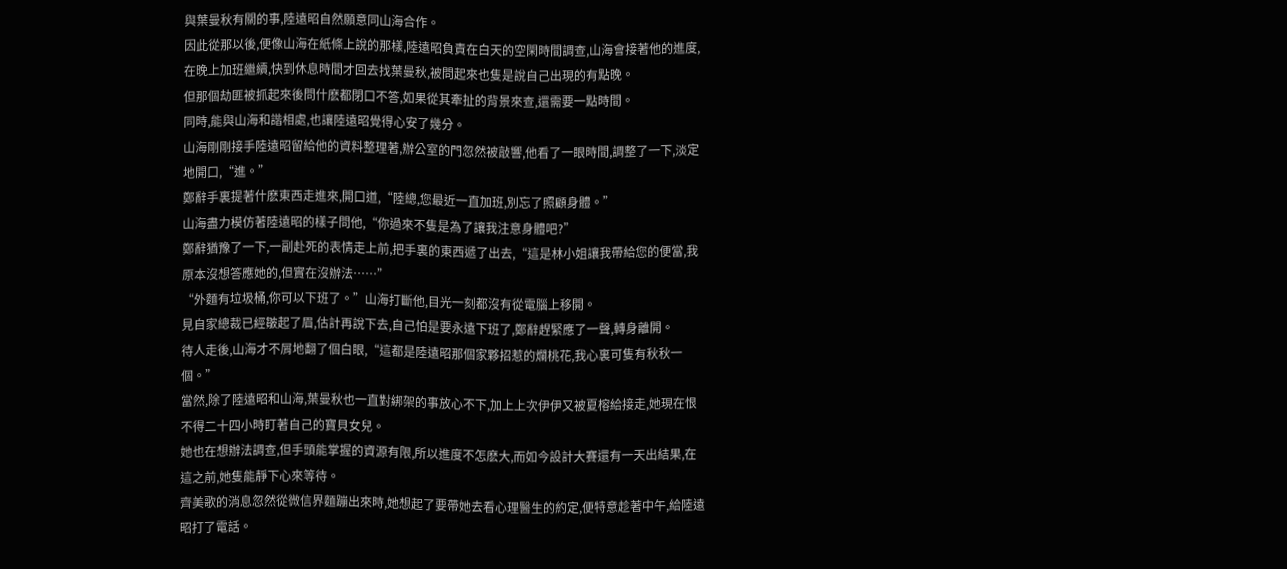與葉曼秋有關的事,陸遠昭自然願意同山海合作。
因此從那以後,便像山海在紙條上說的那樣,陸遠昭負責在白天的空閑時間調查,山海會接著他的進度,在晚上加班繼續,快到休息時間才回去找葉曼秋,被問起來也隻是說自己出現的有點晚。
但那個劫匪被抓起來後問什麽都閉口不答,如果從其牽扯的背景來查,還需要一點時間。
同時,能與山海和諧相處,也讓陸遠昭覺得心安了幾分。
山海剛剛接手陸遠昭留給他的資料整理著,辦公室的門忽然被敲響,他看了一眼時間,調整了一下,淡定地開口,“進。”
鄭辭手裏提著什麽東西走進來,開口道,“陸總,您最近一直加班,別忘了照顧身體。”
山海盡力模仿著陸遠昭的樣子問他,“你過來不隻是為了讓我注意身體吧?”
鄭辭猶豫了一下,一副赴死的表情走上前,把手裏的東西遞了出去,“這是林小姐讓我帶給您的便當,我原本沒想答應她的,但實在沒辦法……”
“外麵有垃圾桶,你可以下班了。”山海打斷他,目光一刻都沒有從電腦上移開。
見自家總裁已經皺起了眉,估計再說下去,自己怕是要永遠下班了,鄭辭趕緊應了一聲,轉身離開。
待人走後,山海才不屑地翻了個白眼,“這都是陸遠昭那個家夥招惹的爛桃花,我心裏可隻有秋秋一個。”
當然,除了陸遠昭和山海,葉曼秋也一直對綁架的事放心不下,加上上次伊伊又被夏榕給接走,她現在恨不得二十四小時盯著自己的寶貝女兒。
她也在想辦法調查,但手頭能掌握的資源有限,所以進度不怎麽大,而如今設計大賽還有一天出結果,在這之前,她隻能靜下心來等待。
齊美歌的消息忽然從微信界麵蹦出來時,她想起了要帶她去看心理醫生的約定,便特意趁著中午,給陸遠昭打了電話。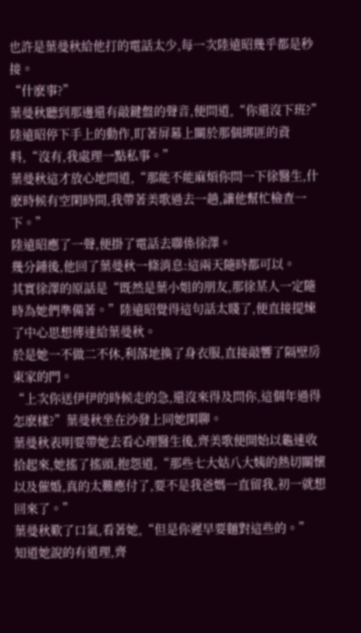也許是葉曼秋給他打的電話太少,每一次陸遠昭幾乎都是秒接。
“什麽事?”
葉曼秋聽到那邊還有敲鍵盤的聲音,便問道,“你還沒下班?”
陸遠昭停下手上的動作,盯著屏幕上關於那個綁匪的資料,“沒有,我處理一點私事。”
葉曼秋這才放心地問道,“那能不能麻煩你問一下徐醫生,什麽時候有空閑時間,我帶著美歌過去一趟,讓他幫忙檢查一下。”
陸遠昭應了一聲,便掛了電話去聯係徐澤。
幾分鍾後,他回了葉曼秋一條消息:這兩天隨時都可以。
其實徐澤的原話是“既然是葉小姐的朋友,那徐某人一定隨時為她們準備著。”陸遠昭覺得這句話太賤了,便直接提煉了中心思想傳達給葉曼秋。
於是她一不做二不休,利落地換了身衣服,直接敲響了隔壁房東家的門。
“上次你送伊伊的時候走的急,還沒來得及問你,這個年過得怎麽樣?”葉曼秋坐在沙發上同她閑聊。
葉曼秋表明要帶她去看心理醫生後,齊美歌便開始以龜速收拾起來,她搖了搖頭,抱怨道,“那些七大姑八大姨的熱切關懷以及催婚,真的太難應付了,要不是我爸媽一直留我,初一就想回來了。”
葉曼秋歎了口氣,看著她,“但是你遲早要麵對這些的。”
知道她說的有道理,齊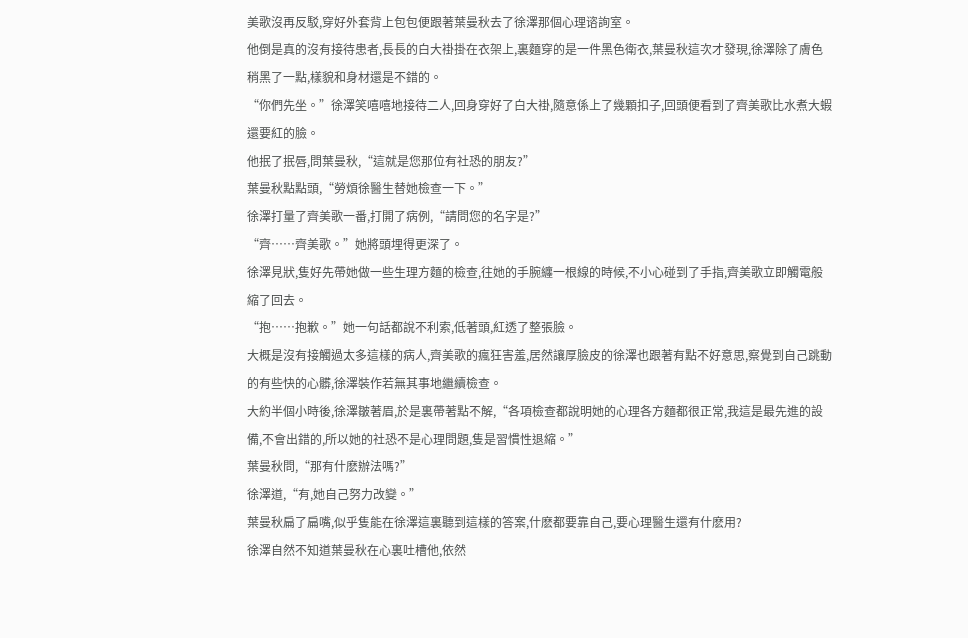美歌沒再反駁,穿好外套背上包包便跟著葉曼秋去了徐澤那個心理谘詢室。
他倒是真的沒有接待患者,長長的白大褂掛在衣架上,裏麵穿的是一件黑色衛衣,葉曼秋這次才發現,徐澤除了膚色稍黑了一點,樣貌和身材還是不錯的。
“你們先坐。”徐澤笑嘻嘻地接待二人,回身穿好了白大褂,隨意係上了幾顆扣子,回頭便看到了齊美歌比水煮大蝦還要紅的臉。
他抿了抿唇,問葉曼秋,“這就是您那位有社恐的朋友?”
葉曼秋點點頭,“勞煩徐醫生替她檢查一下。”
徐澤打量了齊美歌一番,打開了病例,“請問您的名字是?”
“齊……齊美歌。”她將頭埋得更深了。
徐澤見狀,隻好先帶她做一些生理方麵的檢查,往她的手腕纏一根線的時候,不小心碰到了手指,齊美歌立即觸電般縮了回去。
“抱……抱歉。”她一句話都說不利索,低著頭,紅透了整張臉。
大概是沒有接觸過太多這樣的病人,齊美歌的瘋狂害羞,居然讓厚臉皮的徐澤也跟著有點不好意思,察覺到自己跳動的有些快的心髒,徐澤裝作若無其事地繼續檢查。
大約半個小時後,徐澤皺著眉,於是裏帶著點不解,“各項檢查都說明她的心理各方麵都很正常,我這是最先進的設備,不會出錯的,所以她的社恐不是心理問題,隻是習慣性退縮。”
葉曼秋問,“那有什麽辦法嗎?”
徐澤道,“有,她自己努力改變。”
葉曼秋扁了扁嘴,似乎隻能在徐澤這裏聽到這樣的答案,什麽都要靠自己,要心理醫生還有什麽用?
徐澤自然不知道葉曼秋在心裏吐槽他,依然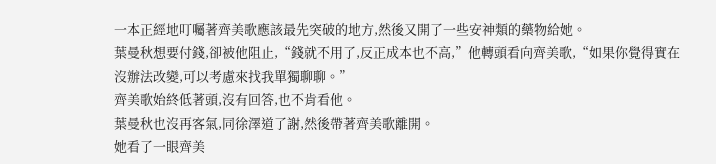一本正經地叮囑著齊美歌應該最先突破的地方,然後又開了一些安神類的藥物給她。
葉曼秋想要付錢,卻被他阻止,“錢就不用了,反正成本也不高,”他轉頭看向齊美歌,“如果你覺得實在沒辦法改變,可以考慮來找我單獨聊聊。”
齊美歌始終低著頭,沒有回答,也不肯看他。
葉曼秋也沒再客氣,同徐澤道了謝,然後帶著齊美歌離開。
她看了一眼齊美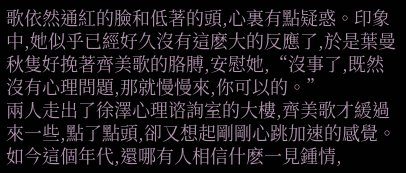歌依然通紅的臉和低著的頭,心裏有點疑惑。印象中,她似乎已經好久沒有這麽大的反應了,於是葉曼秋隻好挽著齊美歌的胳膊,安慰她,“沒事了,既然沒有心理問題,那就慢慢來,你可以的。”
兩人走出了徐澤心理谘詢室的大樓,齊美歌才緩過來一些,點了點頭,卻又想起剛剛心跳加速的感覺。
如今這個年代,還哪有人相信什麽一見鍾情,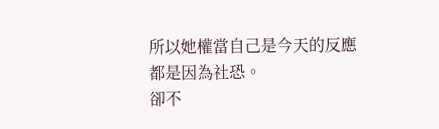所以她權當自己是今天的反應都是因為社恐。
卻不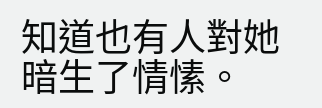知道也有人對她暗生了情愫。